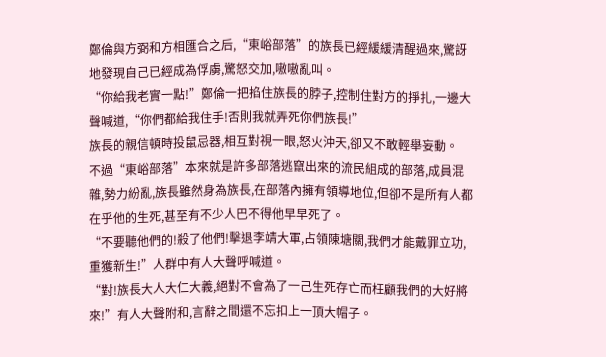鄭倫與方弼和方相匯合之后,“東峪部落”的族長已經緩緩清醒過來,驚訝地發現自己已經成為俘虜,驚怒交加,嗷嗷亂叫。
“你給我老實一點!”鄭倫一把掐住族長的脖子,控制住對方的掙扎,一邊大聲喊道,“你們都給我住手!否則我就弄死你們族長!”
族長的親信頓時投鼠忌器,相互對視一眼,怒火沖天,卻又不敢輕舉妄動。
不過“東峪部落”本來就是許多部落逃竄出來的流民組成的部落,成員混雜,勢力紛亂,族長雖然身為族長,在部落內擁有領導地位,但卻不是所有人都在乎他的生死,甚至有不少人巴不得他早早死了。
“不要聽他們的!殺了他們!擊退李靖大軍,占領陳塘關,我們才能戴罪立功,重獲新生!”人群中有人大聲呼喊道。
“對!族長大人大仁大義,絕對不會為了一己生死存亡而枉顧我們的大好將來!”有人大聲附和,言辭之間還不忘扣上一頂大帽子。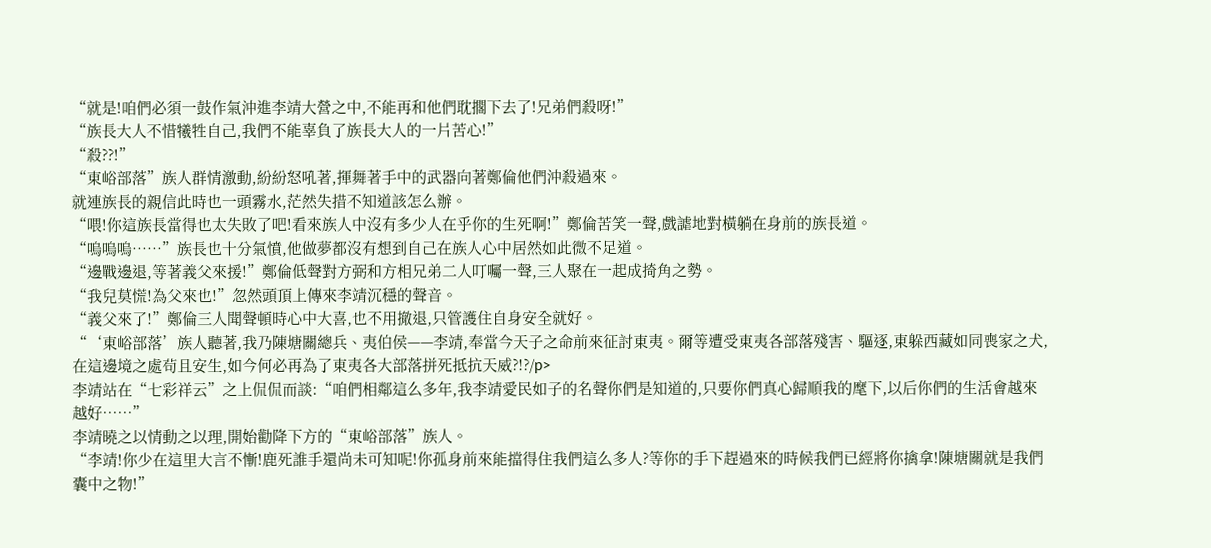“就是!咱們必須一鼓作氣沖進李靖大營之中,不能再和他們耽擱下去了!兄弟們殺呀!”
“族長大人不惜犧牲自己,我們不能辜負了族長大人的一片苦心!”
“殺??!”
“東峪部落”族人群情激動,紛紛怒吼著,揮舞著手中的武器向著鄭倫他們沖殺過來。
就連族長的親信此時也一頭霧水,茫然失措不知道該怎么辦。
“喂!你這族長當得也太失敗了吧!看來族人中沒有多少人在乎你的生死啊!”鄭倫苦笑一聲,戲謔地對橫躺在身前的族長道。
“嗚嗚嗚……”族長也十分氣憤,他做夢都沒有想到自己在族人心中居然如此微不足道。
“邊戰邊退,等著義父來援!”鄭倫低聲對方弼和方相兄弟二人叮囑一聲,三人聚在一起成掎角之勢。
“我兒莫慌!為父來也!”忽然頭頂上傳來李靖沉穩的聲音。
“義父來了!”鄭倫三人聞聲頓時心中大喜,也不用撤退,只管護住自身安全就好。
“‘東峪部落’族人聽著,我乃陳塘關總兵、夷伯侯——李靖,奉當今天子之命前來征討東夷。爾等遭受東夷各部落殘害、驅逐,東躲西藏如同喪家之犬,在這邊境之處茍且安生,如今何必再為了東夷各大部落拼死抵抗天威?!?/p>
李靖站在“七彩祥云”之上侃侃而談:“咱們相鄰這么多年,我李靖愛民如子的名聲你們是知道的,只要你們真心歸順我的麾下,以后你們的生活會越來越好……”
李靖曉之以情動之以理,開始勸降下方的“東峪部落”族人。
“李靖!你少在這里大言不慚!鹿死誰手還尚未可知呢!你孤身前來能擋得住我們這么多人?等你的手下趕過來的時候我們已經將你擒拿!陳塘關就是我們囊中之物!”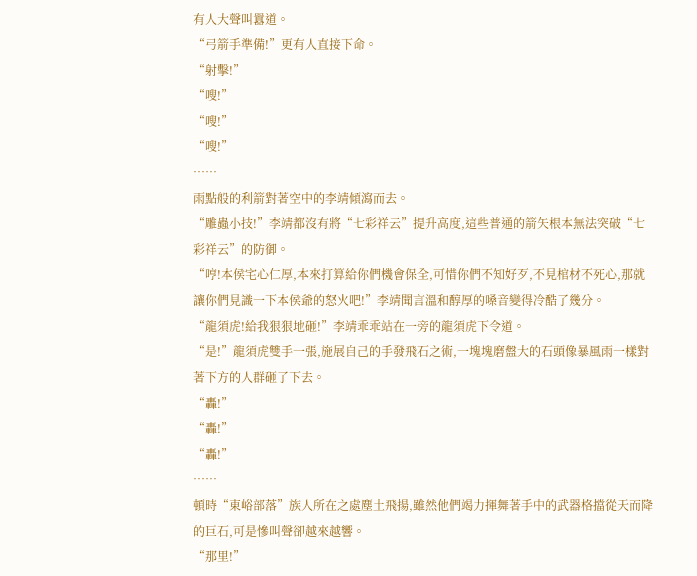有人大聲叫囂道。
“弓箭手準備!”更有人直接下命。
“射擊!”
“嗖!”
“嗖!”
“嗖!”
……
雨點般的利箭對著空中的李靖傾瀉而去。
“雕蟲小技!”李靖都沒有將“七彩祥云”提升高度,這些普通的箭矢根本無法突破“七彩祥云”的防御。
“哼!本侯宅心仁厚,本來打算給你們機會保全,可惜你們不知好歹,不見棺材不死心,那就讓你們見識一下本侯爺的怒火吧!”李靖聞言溫和醇厚的嗓音變得冷酷了幾分。
“龍須虎!給我狠狠地砸!”李靖乖乖站在一旁的龍須虎下令道。
“是!”龍須虎雙手一張,施展自己的手發飛石之術,一塊塊磨盤大的石頭像暴風雨一樣對著下方的人群砸了下去。
“轟!”
“轟!”
“轟!”
……
頓時“東峪部落”族人所在之處塵土飛揚,雖然他們竭力揮舞著手中的武器格擋從天而降的巨石,可是慘叫聲卻越來越響。
“那里!”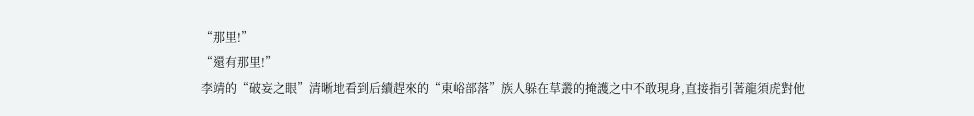“那里!”
“還有那里!”
李靖的“破妄之眼”清晰地看到后續趕來的“東峪部落”族人躲在草叢的掩護之中不敢現身,直接指引著龍須虎對他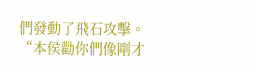們發動了飛石攻擊。
“本侯勸你們像剛才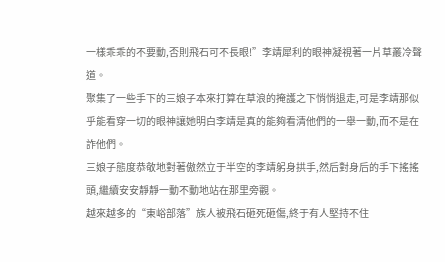一樣乖乖的不要動,否則飛石可不長眼!”李靖犀利的眼神凝視著一片草叢冷聲道。
聚集了一些手下的三娘子本來打算在草浪的掩護之下悄悄退走,可是李靖那似乎能看穿一切的眼神讓她明白李靖是真的能夠看清他們的一舉一動,而不是在詐他們。
三娘子態度恭敬地對著傲然立于半空的李靖躬身拱手,然后對身后的手下搖搖頭,繼續安安靜靜一動不動地站在那里旁觀。
越來越多的“東峪部落”族人被飛石砸死砸傷,終于有人堅持不住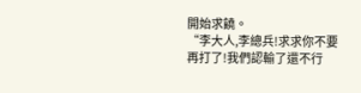開始求饒。
“李大人,李總兵!求求你不要再打了!我們認輸了還不行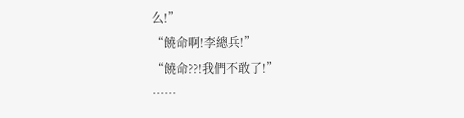么!”
“饒命啊!李總兵!”
“饒命??!我們不敢了!”
……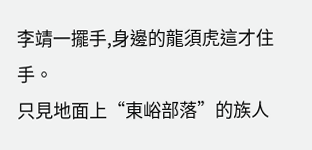李靖一擺手,身邊的龍須虎這才住手。
只見地面上“東峪部落”的族人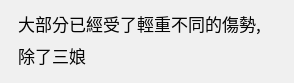大部分已經受了輕重不同的傷勢,除了三娘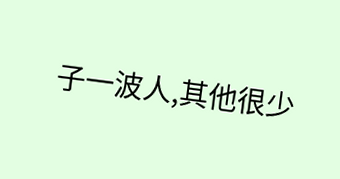子一波人,其他很少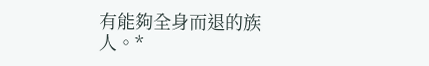有能夠全身而退的族人。*